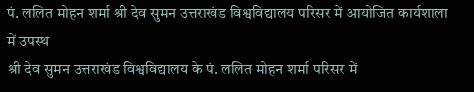पं. ललित मोहन शर्मा श्री देव सुमन उत्तराखंड विश्वविद्यालय परिसर में आयोजित कार्यशाला में उपस्थ
श्री देव सुमन उत्तराखंड विश्वविद्यालय के पं. ललित मोहन शर्मा परिसर में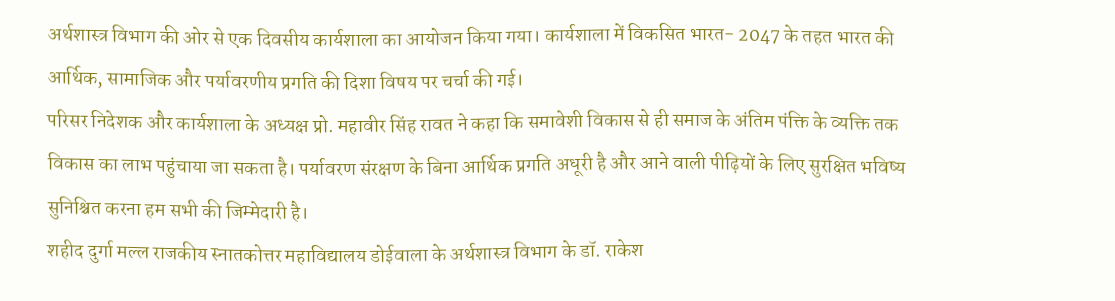अर्थशास्त्र विभाग की ओर से एक दिवसीय कार्यशाला का आयोजन किया गया। कार्यशाला में विकसित भारत- 2047 के तहत भारत की आर्थिक, सामाजिक और पर्यावरणीय प्रगति की दिशा विषय पर चर्चा की गई।
परिसर निदेशक और कार्यशाला के अध्यक्ष प्रो. महावीर सिंह रावत ने कहा कि समावेशी विकास से ही समाज के अंतिम पंक्ति के व्यक्ति तक विकास का लाभ पहुंचाया जा सकता है। पर्यावरण संरक्षण के बिना आर्थिक प्रगति अधूरी है और आने वाली पीढ़ियों के लिए सुरक्षित भविष्य सुनिश्चित करना हम सभी की जिम्मेदारी है।
शहीद दुर्गा मल्ल राजकीय स्नातकोत्तर महाविद्यालय डोईवाला के अर्थशास्त्र विभाग के डॉ. राकेश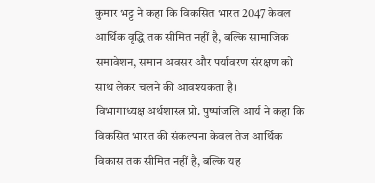कुमार भट्ट ने कहा कि विकसित भारत 2047 केवल आर्थिक वृद्धि तक सीमित नहीं है, बल्कि सामाजिक समावेशन, समान अवसर और पर्यावरण संरक्षण को साथ लेकर चलने की आवश्यकता है।
विभागाध्यक्ष अर्थशास्त्र प्रो. पुष्पांजलि आर्य ने कहा कि विकसित भारत की संकल्पना केवल तेज आर्थिक विकास तक सीमित नहीं है, बल्कि यह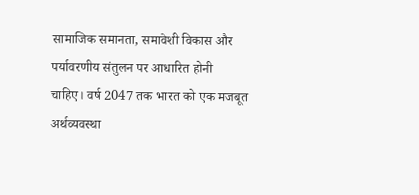सामाजिक समानता, समावेशी विकास और पर्यावरणीय संतुलन पर आधारित होनी चाहिए। वर्ष 2047 तक भारत को एक मजबूत अर्थव्यवस्था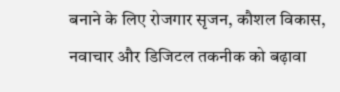बनाने के लिए रोजगार सृजन, कौशल विकास, नवाचार और डिजिटल तकनीक को बढ़ावा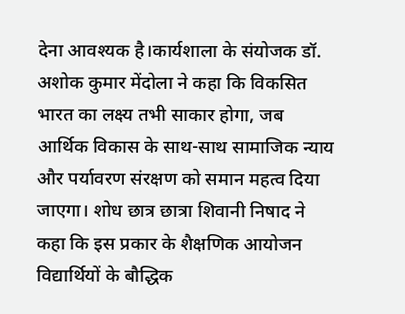देना आवश्यक है।कार्यशाला के संयोजक डॉ. अशोक कुमार मेंदोला ने कहा कि विकसित भारत का लक्ष्य तभी साकार होगा, जब आर्थिक विकास के साथ-साथ सामाजिक न्याय और पर्यावरण संरक्षण को समान महत्व दिया जाएगा। शोध छात्र छात्रा शिवानी निषाद ने कहा कि इस प्रकार के शैक्षणिक आयोजन विद्यार्थियों के बौद्धिक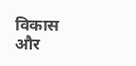विकास और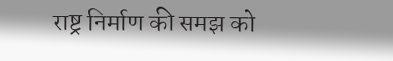राष्ट्र निर्माण की समझ को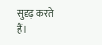सुदृढ़ करते हैं।